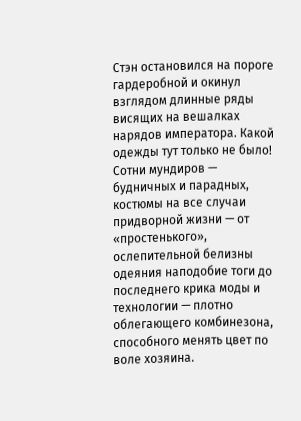Стэн остановился на пороге гардеробной и окинул взглядом длинные ряды висящих на вешалках нарядов императора. Какой одежды тут только не было! Сотни мундиров — будничных и парадных, костюмы на все случаи придворной жизни — от «простенького», ослепительной белизны одеяния наподобие тоги до последнего крика моды и технологии — плотно облегающего комбинезона, способного менять цвет по воле хозяина.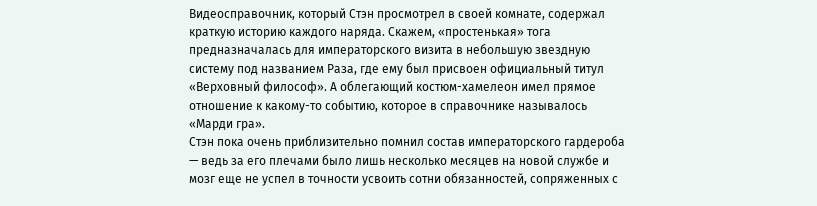Видеосправочник, который Стэн просмотрел в своей комнате, содержал краткую историю каждого наряда. Скажем, «простенькая» тога предназначалась для императорского визита в небольшую звездную систему под названием Раза, где ему был присвоен официальный титул «Верховный философ». А облегающий костюм-хамелеон имел прямое отношение к какому-то событию, которое в справочнике называлось «Марди гра».
Стэн пока очень приблизительно помнил состав императорского гардероба — ведь за его плечами было лишь несколько месяцев на новой службе и мозг еще не успел в точности усвоить сотни обязанностей, сопряженных с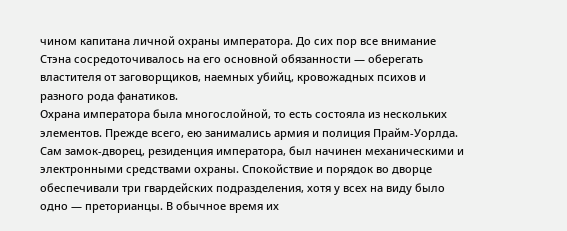чином капитана личной охраны императора. До сих пор все внимание Стэна сосредоточивалось на его основной обязанности — оберегать властителя от заговорщиков, наемных убийц, кровожадных психов и разного рода фанатиков.
Охрана императора была многослойной, то есть состояла из нескольких элементов. Прежде всего, ею занимались армия и полиция Прайм-Уорлда. Сам замок-дворец, резиденция императора, был начинен механическими и электронными средствами охраны. Спокойствие и порядок во дворце обеспечивали три гвардейских подразделения, хотя у всех на виду было одно — преторианцы. В обычное время их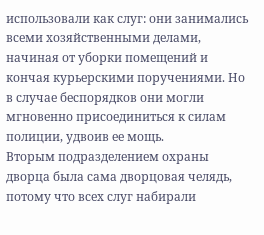использовали как слуг: они занимались всеми хозяйственными делами, начиная от уборки помещений и кончая курьерскими поручениями. Но в случае беспорядков они могли мгновенно присоединиться к силам полиции, удвоив ее мощь.
Вторым подразделением охраны дворца была сама дворцовая челядь, потому что всех слуг набирали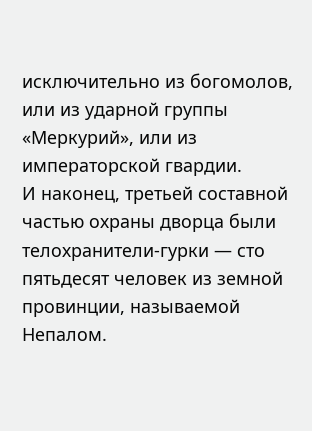исключительно из богомолов, или из ударной группы «Меркурий», или из императорской гвардии.
И наконец, третьей составной частью охраны дворца были телохранители-гурки — сто пятьдесят человек из земной провинции, называемой Непалом.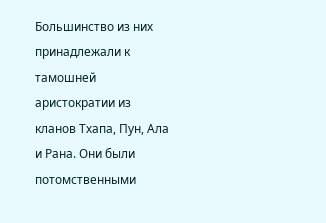Большинство из них принадлежали к тамошней аристократии из кланов Тхапа, Пун, Ала и Рана. Они были потомственными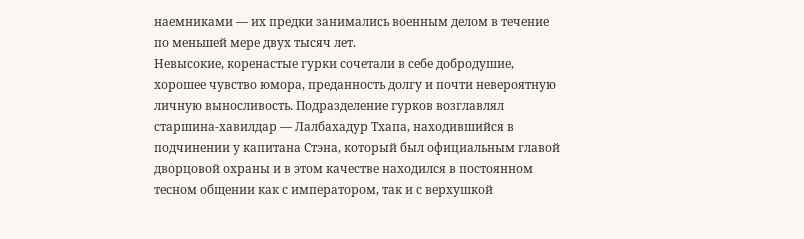наемниками — их предки занимались военным делом в течение по меньшей мере двух тысяч лет.
Невысокие, коренастые гурки сочетали в себе добродушие, хорошее чувство юмора, преданность долгу и почти невероятную личную выносливость. Подразделение гурков возглавлял старшина-хавилдар — Лалбахадур Тхапа, находившийся в подчинении у капитана Стэна, который был официальным главой дворцовой охраны и в этом качестве находился в постоянном тесном общении как с императором, так и с верхушкой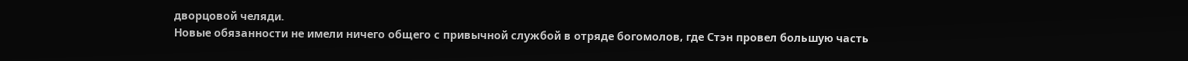дворцовой челяди.
Новые обязанности не имели ничего общего с привычной службой в отряде богомолов, где Стэн провел большую часть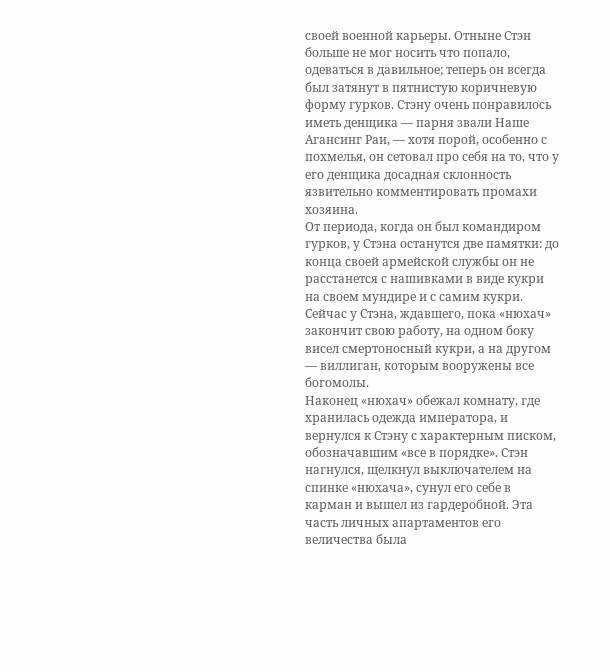своей военной карьеры. Отныне Стэн больше не мог носить что попало, одеваться в давильное; теперь он всегда был затянут в пятнистую коричневую форму гурков. Стэну очень понравилось иметь денщика — парня звали Наше Агансинг Раи, — хотя порой, особенно с похмелья, он сетовал про себя на то, что у его денщика досадная склонность язвительно комментировать промахи хозяина.
От периода, когда он был командиром гурков, у Стэна останутся две памятки: до конца своей армейской службы он не расстанется с нашивками в виде кукри на своем мундире и с самим кукри.
Сейчас у Стэна, ждавшего, пока «нюхач» закончит свою работу, на одном боку висел смертоносный кукри, а на другом — виллиган, которым вооружены все богомолы.
Наконец «нюхач» обежал комнату, где хранилась одежда императора, и вернулся к Стэну с характерным писком, обозначавшим «все в порядке». Стэн нагнулся, щелкнул выключателем на спинке «нюхача», сунул его себе в карман и вышел из гардеробной. Эта часть личных апартаментов его величества была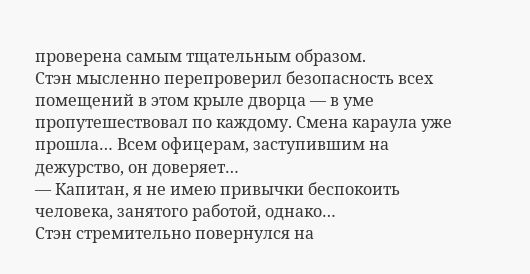проверена самым тщательным образом.
Стэн мысленно перепроверил безопасность всех помещений в этом крыле дворца — в уме пропутешествовал по каждому. Смена караула уже прошла… Всем офицерам, заступившим на дежурство, он доверяет…
— Капитан, я не имею привычки беспокоить человека, занятого работой, однако…
Стэн стремительно повернулся на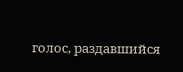голос, раздавшийся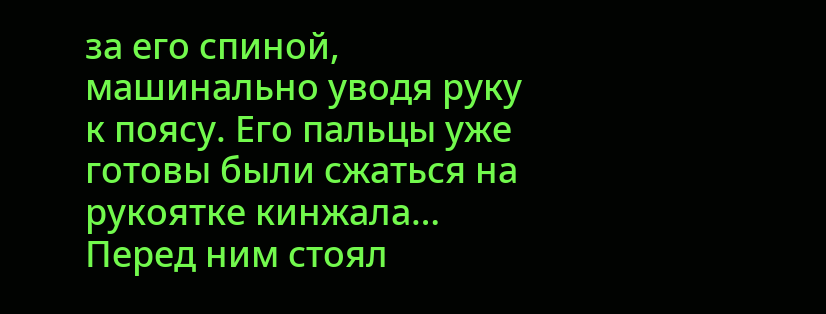за его спиной, машинально уводя руку к поясу. Его пальцы уже готовы были сжаться на рукоятке кинжала…
Перед ним стоял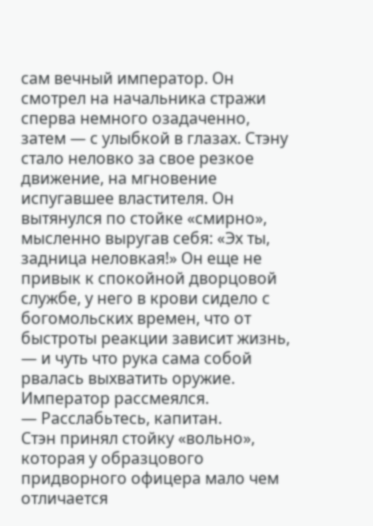сам вечный император. Он смотрел на начальника стражи сперва немного озадаченно, затем — с улыбкой в глазах. Стэну стало неловко за свое резкое движение, на мгновение испугавшее властителя. Он вытянулся по стойке «смирно», мысленно выругав себя: «Эх ты, задница неловкая!» Он еще не привык к спокойной дворцовой службе, у него в крови сидело с богомольских времен, что от быстроты реакции зависит жизнь, — и чуть что рука сама собой рвалась выхватить оружие.
Император рассмеялся.
— Расслабьтесь, капитан.
Стэн принял стойку «вольно», которая у образцового придворного офицера мало чем отличается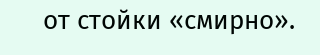от стойки «смирно».